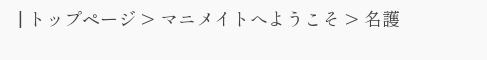| トップページ > マニメイトへようこそ > 名護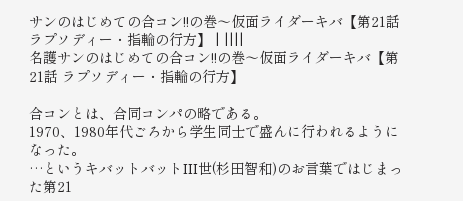サンのはじめての合コン!!の巻〜仮面ライダーキバ【第21話 ラプソディー・指輪の行方】 | ||||
名護サンのはじめての合コン!!の巻〜仮面ライダーキバ【第21話 ラプソディー・指輪の行方】

合コンとは、合同コンパの略である。
1970、1980年代ごろから学生同士で盛んに行われるようになった。
…というキバットバットIII世(杉田智和)のお言葉ではじまった第21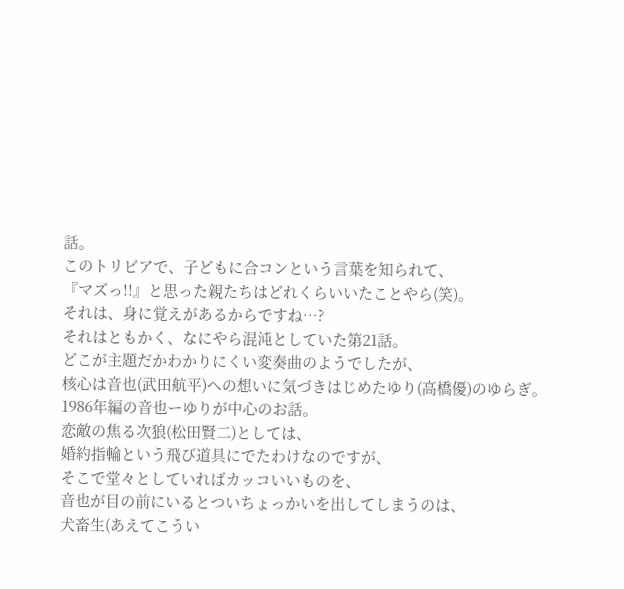話。
このトリビアで、子どもに合コンという言葉を知られて、
『マズっ!!』と思った親たちはどれくらいいたことやら(笑)。
それは、身に覚えがあるからですね…?
それはともかく、なにやら混沌としていた第21話。
どこが主題だかわかりにくい変奏曲のようでしたが、
核心は音也(武田航平)への想いに気づきはじめたゆり(高橋優)のゆらぎ。
1986年編の音也ーゆりが中心のお話。
恋敵の焦る次狼(松田賢二)としては、
婚約指輪という飛び道具にでたわけなのですが、
そこで堂々としていればカッコいいものを、
音也が目の前にいるとついちょっかいを出してしまうのは、
犬畜生(あえてこうい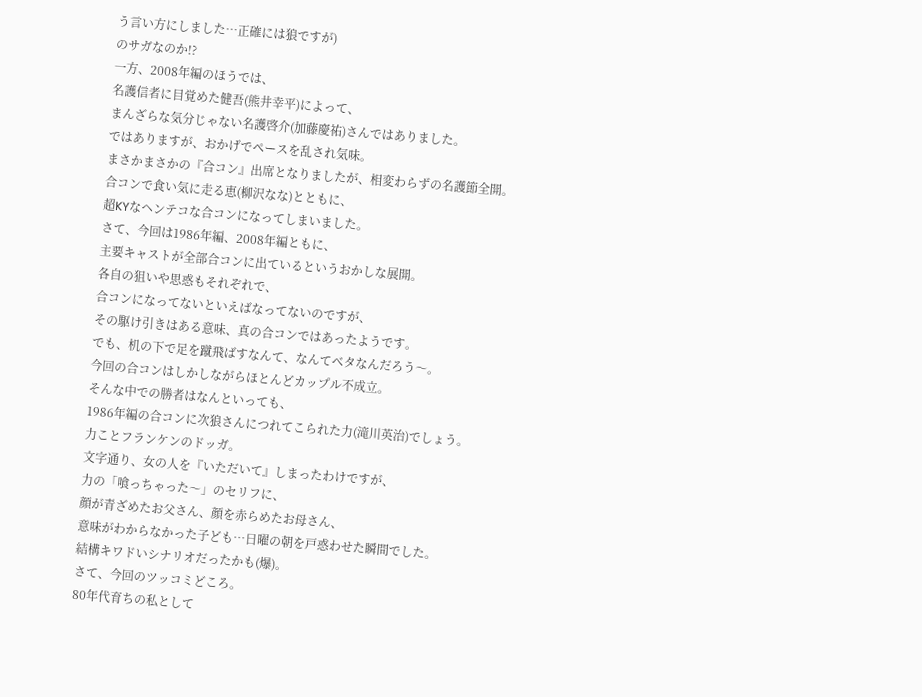う言い方にしました…正確には狼ですが)
のサガなのか!?
一方、2008年編のほうでは、
名護信者に目覚めた健吾(熊井幸平)によって、
まんざらな気分じゃない名護啓介(加藤慶祐)さんではありました。
ではありますが、おかげでペースを乱され気味。
まさかまさかの『合コン』出席となりましたが、相変わらずの名護節全開。
合コンで食い気に走る恵(柳沢なな)とともに、
超KYなヘンテコな合コンになってしまいました。
さて、今回は1986年編、2008年編ともに、
主要キャストが全部合コンに出ているというおかしな展開。
各自の狙いや思惑もそれぞれで、
合コンになってないといえばなってないのですが、
その駆け引きはある意味、真の合コンではあったようです。
でも、机の下で足を蹴飛ばすなんて、なんてベタなんだろう〜。
今回の合コンはしかしながらほとんどカップル不成立。
そんな中での勝者はなんといっても、
1986年編の合コンに次狼さんにつれてこられた力(滝川英治)でしょう。
力ことフランケンのドッガ。
文字通り、女の人を『いただいて』しまったわけですが、
力の「喰っちゃった〜」のセリフに、
顔が青ざめたお父さん、顔を赤らめたお母さん、
意味がわからなかった子ども…日曜の朝を戸惑わせた瞬間でした。
結構キワドいシナリオだったかも(爆)。
さて、今回のツッコミどころ。
80年代育ちの私として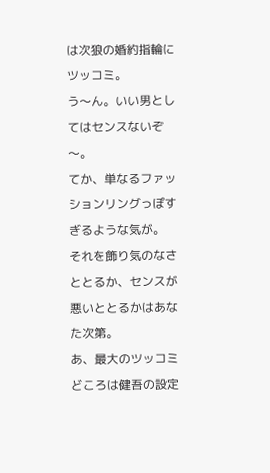は次狼の婚約指輪にツッコミ。
う〜ん。いい男としてはセンスないぞ〜。
てか、単なるファッションリングっぽすぎるような気が。
それを飾り気のなさととるか、センスが悪いととるかはあなた次第。
あ、最大のツッコミどころは健吾の設定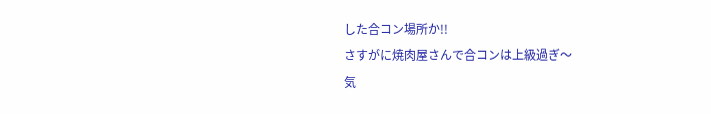した合コン場所か!!
さすがに焼肉屋さんで合コンは上級過ぎ〜
気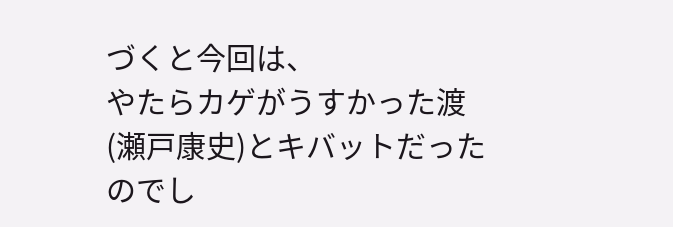づくと今回は、
やたらカゲがうすかった渡(瀬戸康史)とキバットだったのでし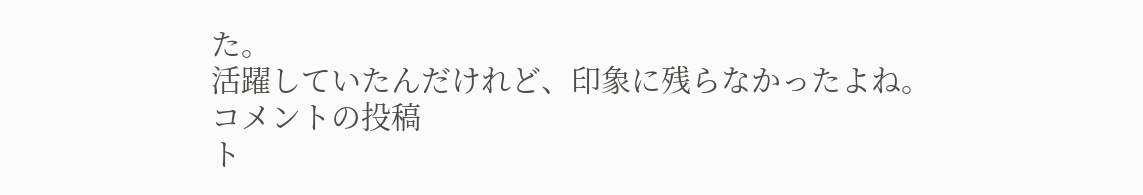た。
活躍していたんだけれど、印象に残らなかったよね。
コメントの投稿
ト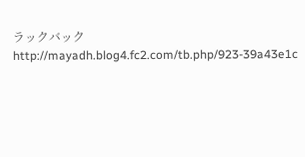ラックバック
http://mayadh.blog4.fc2.com/tb.php/923-39a43e1c